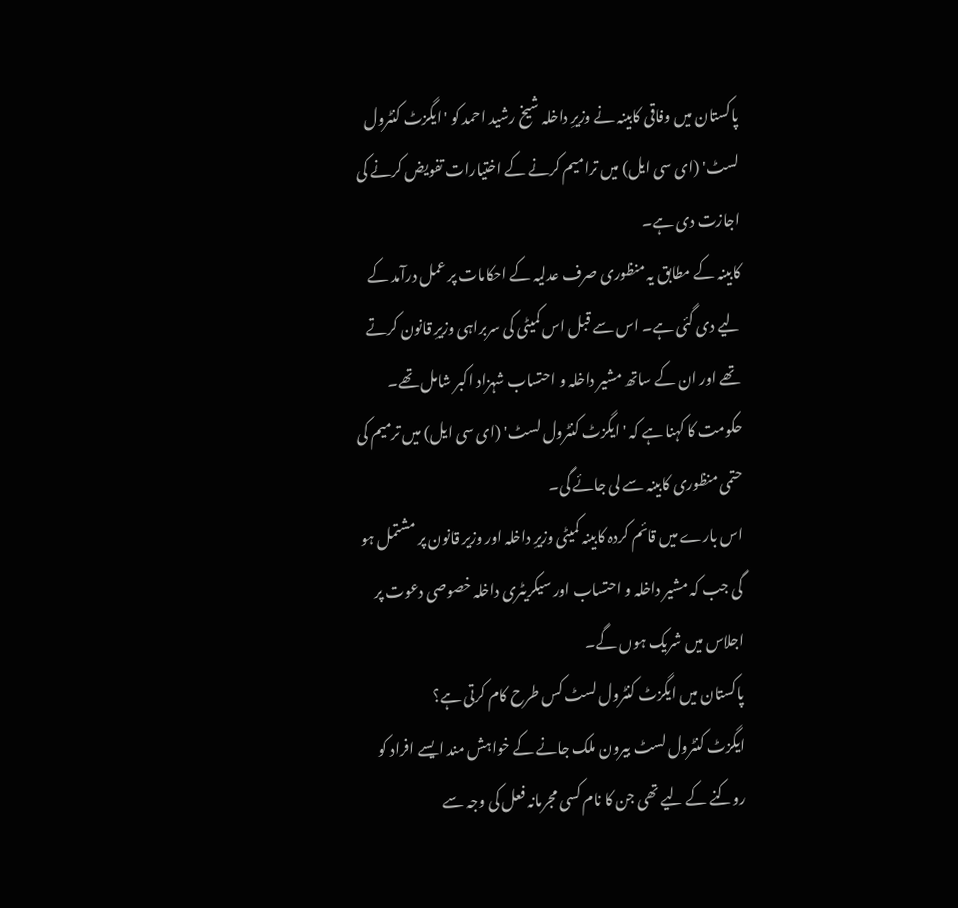پاکستان میں وفاقی کابینہ نے وزیرِ داخلہ شیخ رشید احمد کو 'ایگزٹ کنٹرول لسٹ' (ای سی ایل) میں ترامیم کرنے کے اختیارات تفویض کرنے کی اجازت دی ہے۔
کابینہ کے مطابق یہ منظوری صرف عدلیہ کے احکامات پر عمل درآمد کے لیے دی گئی ہے۔ اس سے قبل اس کمیٹی کی سربراہی وزیرِ قانون کرتے تھے اور ان کے ساتھ مشیر داخلہ و احتساب شہزاد اکبر شامل تھے۔
حکومت کا کہنا ہے کہ 'ایگزٹ کنٹرول لسٹ' (ای سی ایل) میں ترمیم کی حتمی منظوری کابینہ سے لی جائے گی۔
اس بارے میں قائم کردہ کابینہ کمیٹی وزیرِ داخلہ اور وزیر قانون پر مشتمل ہو گی جب کہ مشیر داخلہ و احتساب اور سیکریٹری داخلہ خصوصی دعوت پر اجلاس میں شریک ہوں گے۔
پاکستان میں ایگزٹ کنٹرول لسٹ کس طرح کام کرتی ہے؟
ایگزٹ کنٹرول لسٹ بیرون ملک جانے کے خواہش مند ایسے افراد کو روکنے کے لیے تھی جن کا نام کسی مجرمانہ فعل کی وجہ سے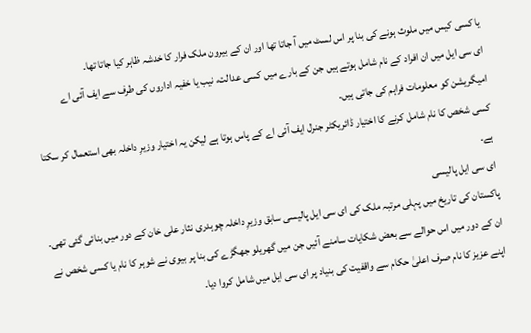یا کسی کیس میں ملوث ہونے کی بنا پر اس لسٹ میں آ جاتا تھا اور ان کے بیرون ملک فرار کا خدشہ ظاہر کیا جاتا تھا۔
ای سی ایل میں ان افراد کے نام شامل ہوتے ہیں جن کے بارے میں کسی عدالت، نیب یا خفیہ اداروں کی طرف سے ایف آئی اے امیگریشن کو معلومات فراہم کی جاتی ہیں۔
کسی شخص کا نام شامل کرنے کا اختیار ڈائریکٹر جنرل ایف آئی اے کے پاس ہوتا ہے لیکن یہ اختیار وزیرِ داخلہ بھی استعمال کر سکتا ہے۔
ای سی ایل پالیسی
پاکستان کی تاریخ میں پہلی مرتبہ ملک کی ای سی ایل پالیسی سابق وزیرِ داخلہ چوہدری نثار علی خان کے دور میں بنائی گئی تھی۔
ان کے دور میں اس حوالے سے بعض شکایات سامنے آئیں جن میں گھریلو جھگڑے کی بنا پر بیوی نے شوہر کا نام یا کسی شخص نے اپنے عزیز کا نام صرف اعلیٰ حکام سے واقفیت کی بنیاد پر ای سی ایل میں شامل کروا دیا۔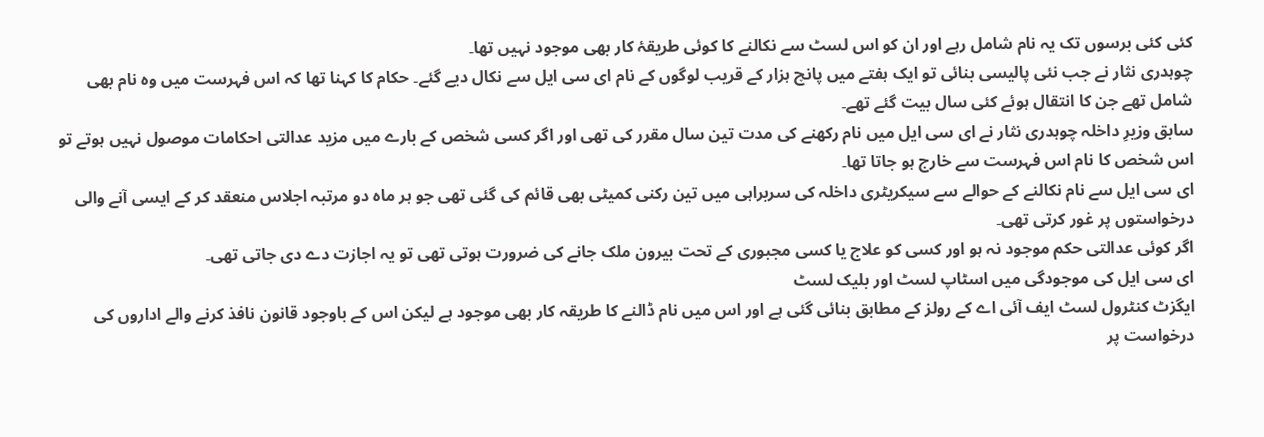کئی کئی برسوں تک یہ نام شامل رہے اور ان کو اس لسٹ سے نکالنے کا کوئی طریقۂ کار بھی موجود نہیں تھا۔
چوہدری نثار نے جب نئی پالیسی بنائی تو ایک ہفتے میں پانچ ہزار کے قریب لوگوں کے نام ای سی ایل سے نکال دیے گئے۔ حکام کا کہنا تھا کہ اس فہرست میں وہ نام بھی شامل تھے جن کا انتقال ہوئے کئی سال بیت گئے تھے۔
سابق وزیرِ داخلہ چوہدری نثار نے ای سی ایل میں نام رکھنے کی مدت تین سال مقرر کی تھی اور اگر کسی شخص کے بارے میں مزید عدالتی احکامات موصول نہیں ہوتے تو اس شخص کا نام اس فہرست سے خارج ہو جاتا تھا۔
ای سی ایل سے نام نکالنے کے حوالے سے سیکریٹری داخلہ کی سربراہی میں تین رکنی کمیٹی بھی قائم کی گئی تھی جو ہر ماہ دو مرتبہ اجلاس منعقد کر کے ایسی آنے والی درخواستوں پر غور کرتی تھی۔
اگر کوئی عدالتی حکم موجود نہ ہو اور کسی کو علاج یا کسی مجبوری کے تحت بیرون ملک جانے کی ضرورت ہوتی تھی تو یہ اجازت دے دی جاتی تھی۔
ای سی ایل کی موجودگی میں اسٹاپ لسٹ اور بلیک لسٹ
ایگزٹ کنٹرول لسٹ ایف آئی اے کے رولز کے مطابق بنائی گئی ہے اور اس میں نام ڈالنے کا طریقہ کار بھی موجود ہے لیکن اس کے باوجود قانون نافذ کرنے والے اداروں کی درخواست پر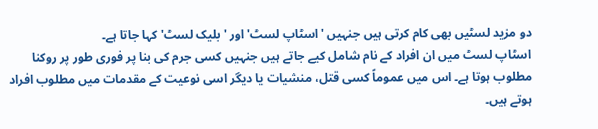دو مزید لسٹیں بھی کام کرتی ہیں جنہیں 'اسٹاپ لسٹ' اور 'بلیک لسٹ' کہا جاتا ہے۔
اسٹاپ لسٹ میں ان افراد کے نام شامل کیے جاتے ہیں جنہیں کسی جرم کی بنا پر فوری طور پر روکنا مطلوب ہوتا ہے۔ اس میں عموماً کسی قتل، منشیات یا دیگر اسی نوعیت کے مقدمات میں مطلوب افراد ہوتے ہیں۔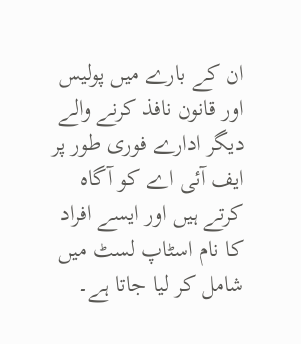ان کے بارے میں پولیس اور قانون نافذ کرنے والے دیگر ادارے فوری طور پر ایف آئی اے کو آگاہ کرتے ہیں اور ایسے افراد کا نام اسٹاپ لسٹ میں شامل کر لیا جاتا ہے۔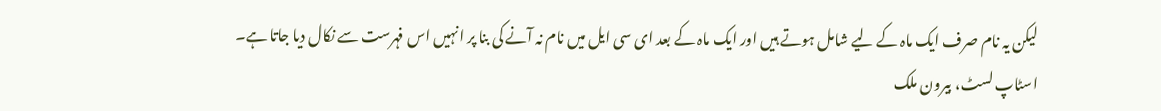لیکن یہ نام صرف ایک ماہ کے لیے شامل ہوتے ہیں اور ایک ماہ کے بعد ای سی ایل میں نام نہ آنے کی بنا پر انہیں اس فہرست سے نکال دیا جاتا ہے۔
اسٹاپ لسٹ، بیرون ملک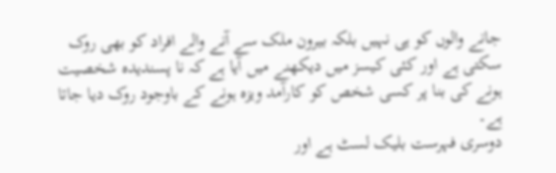جانے والوں کو ہی نہیں بلکہ بیرون ملک سے آنے والے افراد کو بھی روک سکتی ہے اور کئی کیسز میں دیکھنے میں آیا ہے کہ نا پسندیدہ شخصیت ہونے کی بنا پر کسی شخص کو کارآمد ویزہ ہونے کے باوجود روک دیا جاتا ہے۔
دوسری فہرست بلیک لسٹ ہے اور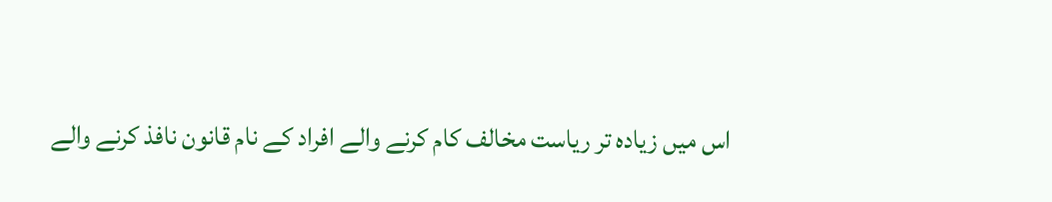اس میں زیادہ تر ریاست مخالف کام کرنے والے افراد کے نام قانون نافذ کرنے والے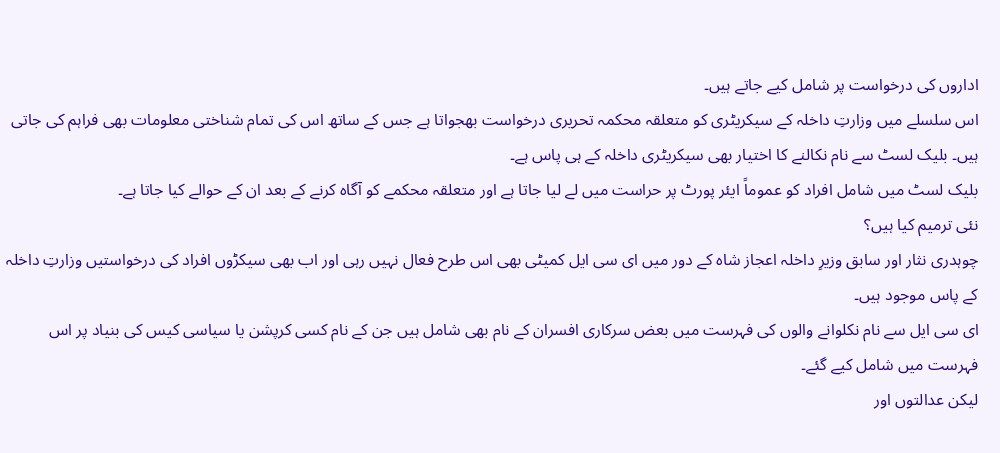اداروں کی درخواست پر شامل کیے جاتے ہیں۔
اس سلسلے میں وزارتِ داخلہ کے سیکریٹری کو متعلقہ محکمہ تحریری درخواست بھجواتا ہے جس کے ساتھ اس کی تمام شناختی معلومات بھی فراہم کی جاتی ہیں۔ بلیک لسٹ سے نام نکالنے کا اختیار بھی سیکریٹری داخلہ کے ہی پاس ہے۔
بلیک لسٹ میں شامل افراد کو عموماً ایئر پورٹ پر حراست میں لے لیا جاتا ہے اور متعلقہ محکمے کو آگاہ کرنے کے بعد ان کے حوالے کیا جاتا ہے۔
نئی ترمیم کیا ہیں؟
چوہدری نثار اور سابق وزیرِ داخلہ اعجاز شاہ کے دور میں ای سی ایل کمیٹی بھی اس طرح فعال نہیں رہی اور اب بھی سیکڑوں افراد کی درخواستیں وزارتِ داخلہ کے پاس موجود ہیں۔
ای سی ایل سے نام نکلوانے والوں کی فہرست میں بعض سرکاری افسران کے نام بھی شامل ہیں جن کے نام کسی کرپشن یا سیاسی کیس کی بنیاد پر اس فہرست میں شامل کیے گئے۔
لیکن عدالتوں اور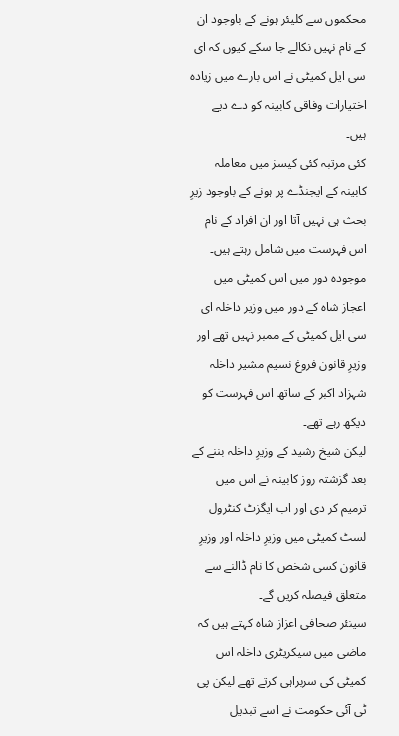محکموں سے کلیئر ہونے کے باوجود ان کے نام نہیں نکالے جا سکے کیوں کہ ای سی ایل کمیٹی نے اس بارے میں زیادہ اختیارات وفاقی کابینہ کو دے دیے ہیں۔
کئی مرتبہ کئی کیسز میں معاملہ کابینہ کے ایجنڈے پر ہونے کے باوجود زیرِ بحث ہی نہیں آتا اور ان افراد کے نام اس فہرست میں شامل رہتے ہیں۔
موجودہ دور میں اس کمیٹی میں اعجاز شاہ کے دور میں وزیر داخلہ ای سی ایل کمیٹی کے ممبر نہیں تھے اور وزیرِ قانون فروغ نسیم مشیر داخلہ شہزاد اکبر کے ساتھ اس فہرست کو دیکھ رہے تھے۔
لیکن شیخ رشید کے وزیرِ داخلہ بننے کے بعد گزشتہ روز کابینہ نے اس میں ترمیم کر دی اور اب ایگزٹ کنٹرول لسٹ کمیٹی میں وزیرِ داخلہ اور وزیرِ قانون کسی شخص کا نام ڈالنے سے متعلق فیصلہ کریں گے۔
سینئر صحافی اعزاز شاہ کہتے ہیں کہ ماضی میں سیکریٹری داخلہ اس کمیٹی کی سربراہی کرتے تھے لیکن پی ٹی آئی حکومت نے اسے تبدیل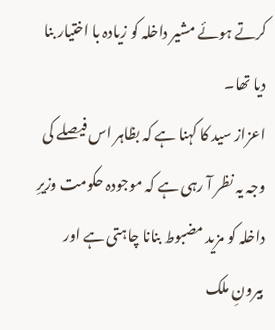کرتے ہوئے مشیر داخلہ کو زیادہ با اختیار بنا دیا تھا۔
اعزاز سید کا کہنا ہے کہ بظاہر اس فیصلے کی وجہ یہ نظر آ رہی ہے کہ موجودہ حکومت وزیرِ داخلہ کو مزید مضبوط بنانا چاہتی ہے اور بیرونِ ملک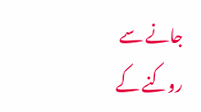جانے سے روکنے کے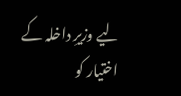لیے وزیرِ داخلہ کے اختیار کو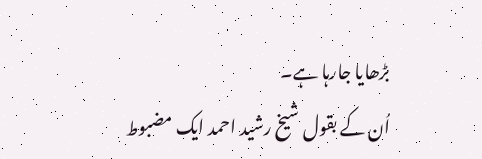بڑھایا جارہا ہے۔
اُن کے بقول شیخ رشید احمد ایک مضبوط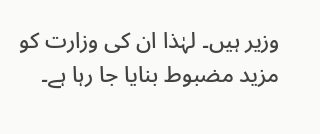وزیر ہیں۔ لہٰذا ان کی وزارت کو مزید مضبوط بنایا جا رہا ہے۔